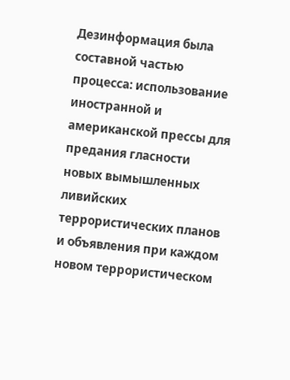Дезинформация была составной частью процесса: использование иностранной и американской прессы для предания гласности новых вымышленных ливийских террористических планов и объявления при каждом новом террористическом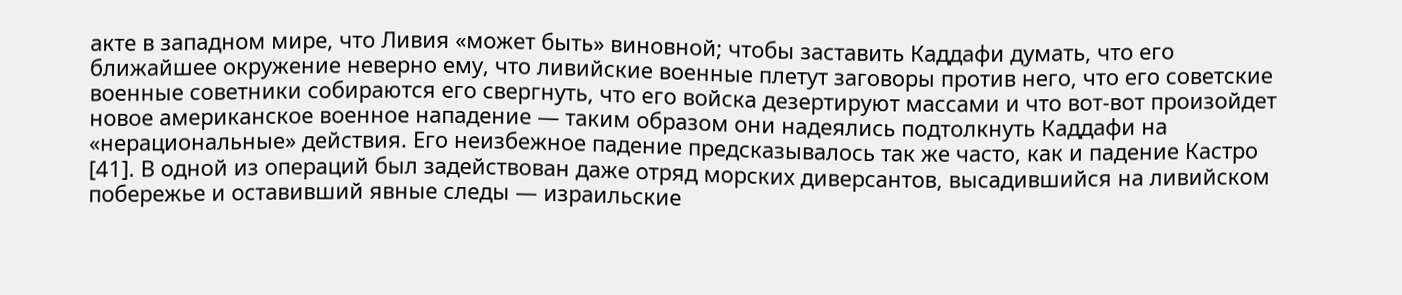акте в западном мире, что Ливия «может быть» виновной; чтобы заставить Каддафи думать, что его ближайшее окружение неверно ему, что ливийские военные плетут заговоры против него, что его советские военные советники собираются его свергнуть, что его войска дезертируют массами и что вот-вот произойдет новое американское военное нападение — таким образом они надеялись подтолкнуть Каддафи на «нерациональные» действия. Его неизбежное падение предсказывалось так же часто, как и падение Кастро [41]. В одной из операций был задействован даже отряд морских диверсантов, высадившийся на ливийском побережье и оставивший явные следы — израильские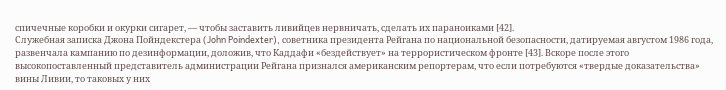спичечные коробки и окурки сигарет, — чтобы заставить ливийцев нервничать, сделать их параноиками [42].
Служебная записка Джона Пойндекстера (John Poindexter), советника президента Рейгана по национальной безопасности, датируемая августом 1986 года, развенчала кампанию по дезинформации, доложив, что Каддафи «бездействует» на террористическом фронте [43]. Вскоре после этого высокопоставленный представитель администрации Рейгана признался американским репортерам, что если потребуются «твердые доказательства» вины Ливии, то таковых у них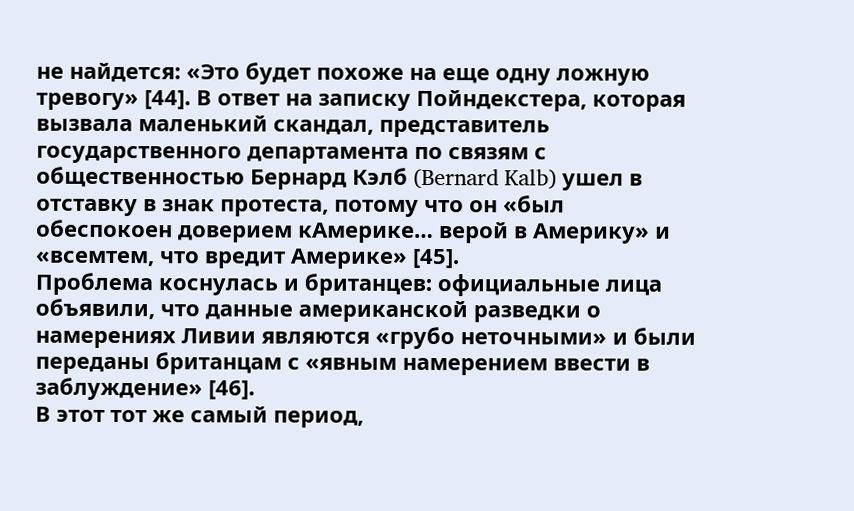не найдется: «Это будет похоже на еще одну ложную тревогу» [44]. В ответ на записку Пойндекстера, которая вызвала маленький скандал, представитель государственного департамента по связям с общественностью Бернард Кэлб (Bernard Kalb) ушел в отставку в знак протеста, потому что он «был обеспокоен доверием кАмерике… верой в Америку» и «всемтем, что вредит Америке» [45].
Проблема коснулась и британцев: официальные лица объявили, что данные американской разведки о намерениях Ливии являются «грубо неточными» и были переданы британцам с «явным намерением ввести в заблуждение» [46].
В этот тот же самый период,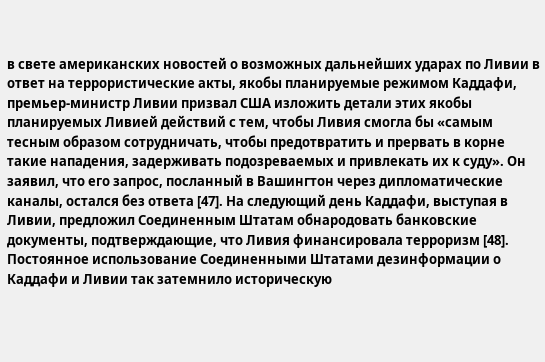в свете американских новостей о возможных дальнейших ударах по Ливии в ответ на террористические акты, якобы планируемые режимом Каддафи, премьер-министр Ливии призвал США изложить детали этих якобы планируемых Ливией действий с тем, чтобы Ливия смогла бы «самым тесным образом сотрудничать, чтобы предотвратить и прервать в корне такие нападения, задерживать подозреваемых и привлекать их к суду». Он заявил, что его запрос, посланный в Вашингтон через дипломатические каналы, остался без ответа [47]. На следующий день Каддафи, выступая в Ливии, предложил Соединенным Штатам обнародовать банковские документы, подтверждающие, что Ливия финансировала терроризм [48].
Постоянное использование Соединенными Штатами дезинформации о Каддафи и Ливии так затемнило историческую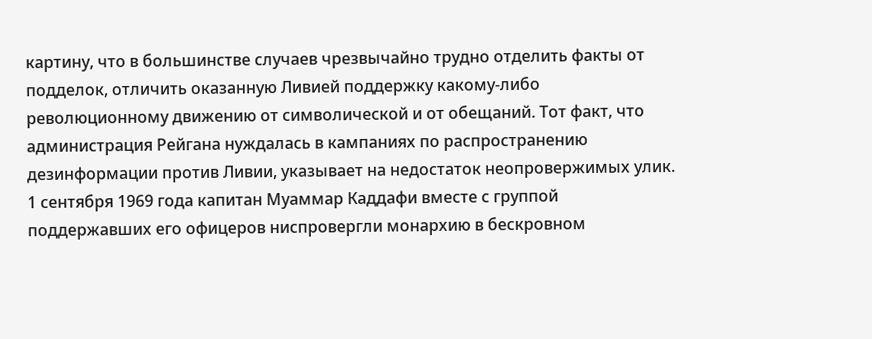картину, что в большинстве случаев чрезвычайно трудно отделить факты от подделок, отличить оказанную Ливией поддержку какому-либо революционному движению от символической и от обещаний. Тот факт, что администрация Рейгана нуждалась в кампаниях по распространению дезинформации против Ливии, указывает на недостаток неопровержимых улик.
1 сентября 1969 года капитан Муаммар Каддафи вместе с группой поддержавших его офицеров ниспровергли монархию в бескровном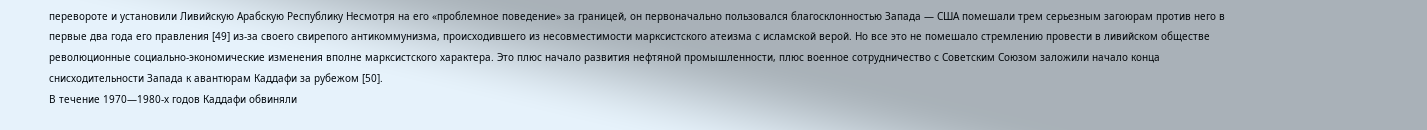перевороте и установили Ливийскую Арабскую Республику Несмотря на его «проблемное поведение» за границей, он первоначально пользовался благосклонностью Запада — США помешали трем серьезным загоюрам против него в первые два года его правления [49] из-за своего свирепого антикоммунизма, происходившего из несовместимости марксистского атеизма с исламской верой. Но все это не помешало стремлению провести в ливийском обществе революционные социально-экономические изменения вполне марксистского характера. Это плюс начало развития нефтяной промышленности, плюс военное сотрудничество с Советским Союзом заложили начало конца снисходительности Запада к авантюрам Каддафи за рубежом [50].
В течение 1970—1980-х годов Каддафи обвиняли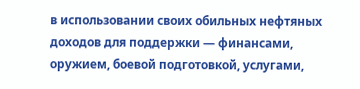в использовании своих обильных нефтяных доходов для поддержки — финансами, оружием, боевой подготовкой, услугами,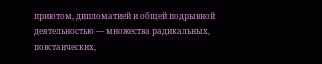приютом, дипломатией и общей подрывной деятельностью — множества радикальных, повстанческих,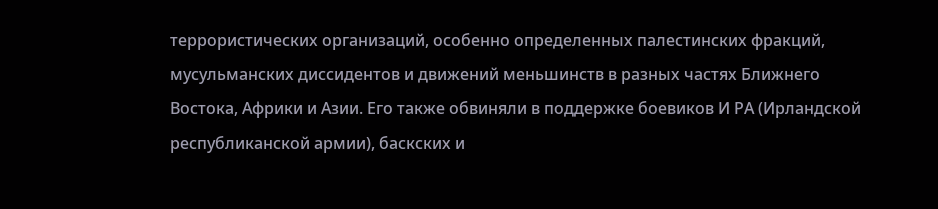террористических организаций, особенно определенных палестинских фракций, мусульманских диссидентов и движений меньшинств в разных частях Ближнего Востока, Африки и Азии. Его также обвиняли в поддержке боевиков И РА (Ирландской республиканской армии), баскских и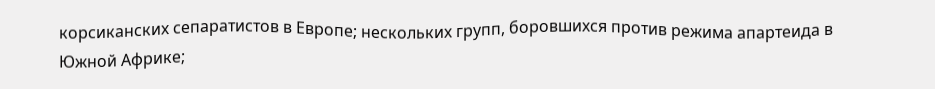корсиканских сепаратистов в Европе; нескольких групп, боровшихся против режима апартеида в Южной Африке;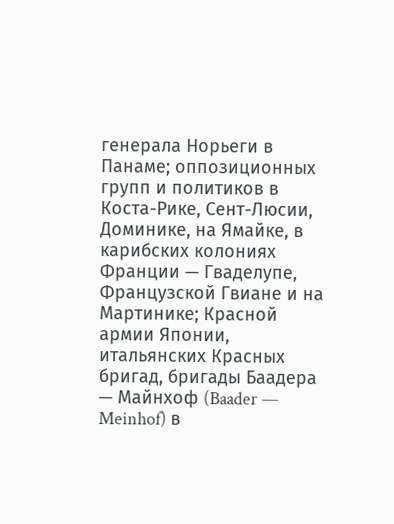генерала Норьеги в Панаме; оппозиционных групп и политиков в Коста-Рике, Сент-Люсии, Доминике, на Ямайке, в карибских колониях Франции — Гваделупе, Французской Гвиане и на Мартинике; Красной армии Японии, итальянских Красных бригад, бригады Баадера — Майнхоф (Baader — Meinhof) в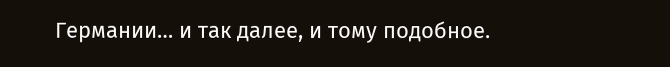Германии… и так далее, и тому подобное.